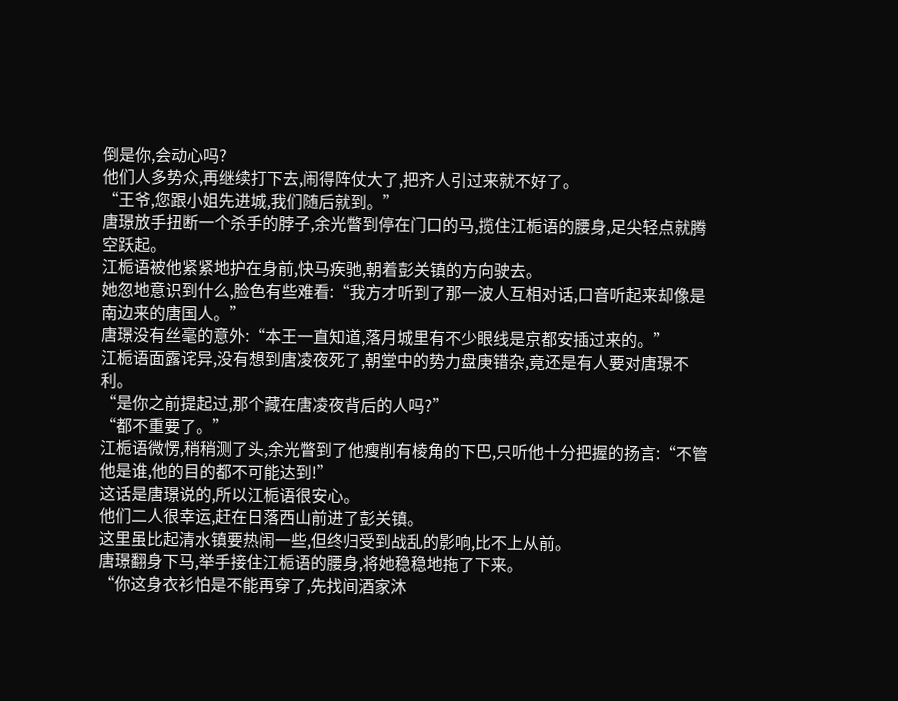倒是你,会动心吗?
他们人多势众,再继续打下去,闹得阵仗大了,把齐人引过来就不好了。
“王爷,您跟小姐先进城,我们随后就到。”
唐璟放手扭断一个杀手的脖子,余光瞥到停在门口的马,揽住江栀语的腰身,足尖轻点就腾空跃起。
江栀语被他紧紧地护在身前,快马疾驰,朝着彭关镇的方向驶去。
她忽地意识到什么,脸色有些难看:“我方才听到了那一波人互相对话,口音听起来却像是南边来的唐国人。”
唐璟没有丝毫的意外:“本王一直知道,落月城里有不少眼线是京都安插过来的。”
江栀语面露诧异,没有想到唐凌夜死了,朝堂中的势力盘庚错杂,竟还是有人要对唐璟不利。
“是你之前提起过,那个藏在唐凌夜背后的人吗?”
“都不重要了。”
江栀语微愣,稍稍测了头,余光瞥到了他瘦削有棱角的下巴,只听他十分把握的扬言:“不管他是谁,他的目的都不可能达到!”
这话是唐璟说的,所以江栀语很安心。
他们二人很幸运,赶在日落西山前进了彭关镇。
这里虽比起清水镇要热闹一些,但终归受到战乱的影响,比不上从前。
唐璟翻身下马,举手接住江栀语的腰身,将她稳稳地拖了下来。
“你这身衣衫怕是不能再穿了,先找间酒家沐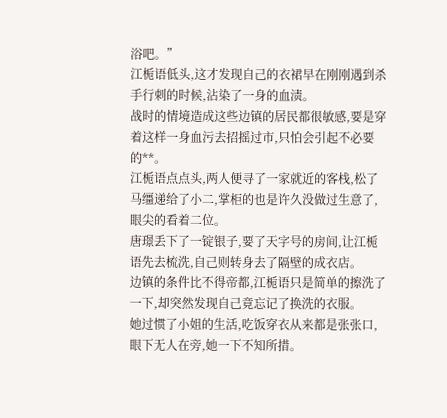浴吧。”
江栀语低头,这才发现自己的衣裙早在刚刚遇到杀手行刺的时候,沾染了一身的血渍。
战时的情境造成这些边镇的居民都很敏感,要是穿着这样一身血污去招摇过市,只怕会引起不必要的**。
江栀语点点头,两人便寻了一家就近的客栈,松了马缰递给了小二,掌柜的也是许久没做过生意了,眼尖的看着二位。
唐璟丢下了一锭银子,要了天字号的房间,让江栀语先去梳洗,自己则转身去了隔壁的成衣店。
边镇的条件比不得帝都,江栀语只是简单的擦洗了一下,却突然发现自己竟忘记了换洗的衣服。
她过惯了小姐的生活,吃饭穿衣从来都是张张口,眼下无人在旁,她一下不知所措。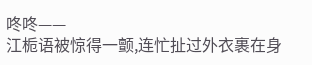咚咚——
江栀语被惊得一颤,连忙扯过外衣裹在身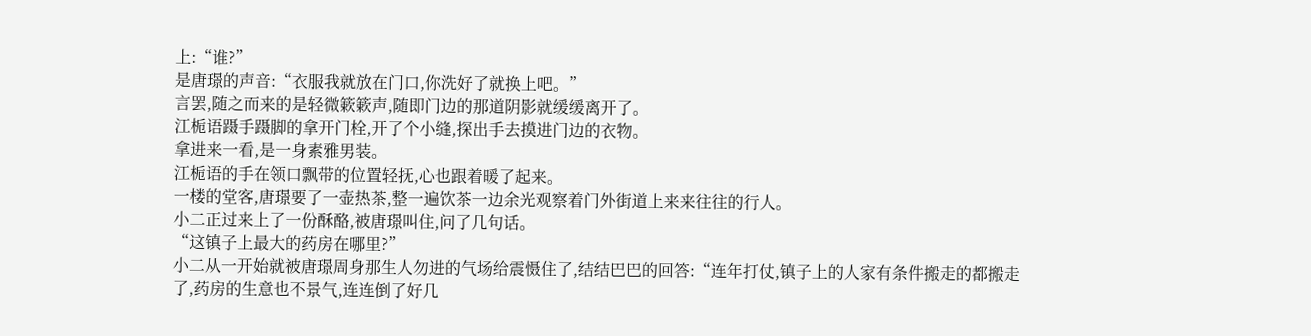上:“谁?”
是唐璟的声音:“衣服我就放在门口,你洗好了就换上吧。”
言罢,随之而来的是轻微簌簌声,随即门边的那道阴影就缓缓离开了。
江栀语蹑手蹑脚的拿开门栓,开了个小缝,探出手去摸进门边的衣物。
拿进来一看,是一身素雅男装。
江栀语的手在领口飘带的位置轻抚,心也跟着暖了起来。
一楼的堂客,唐璟要了一壶热茶,整一遍饮茶一边余光观察着门外街道上来来往往的行人。
小二正过来上了一份酥酪,被唐璟叫住,问了几句话。
“这镇子上最大的药房在哪里?”
小二从一开始就被唐璟周身那生人勿进的气场给震慑住了,结结巴巴的回答:“连年打仗,镇子上的人家有条件搬走的都搬走了,药房的生意也不景气,连连倒了好几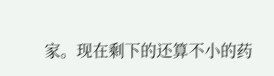家。现在剩下的还算不小的药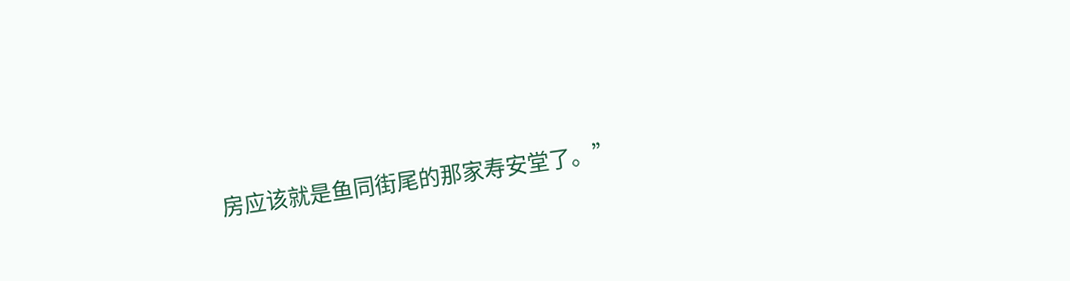房应该就是鱼同街尾的那家寿安堂了。”